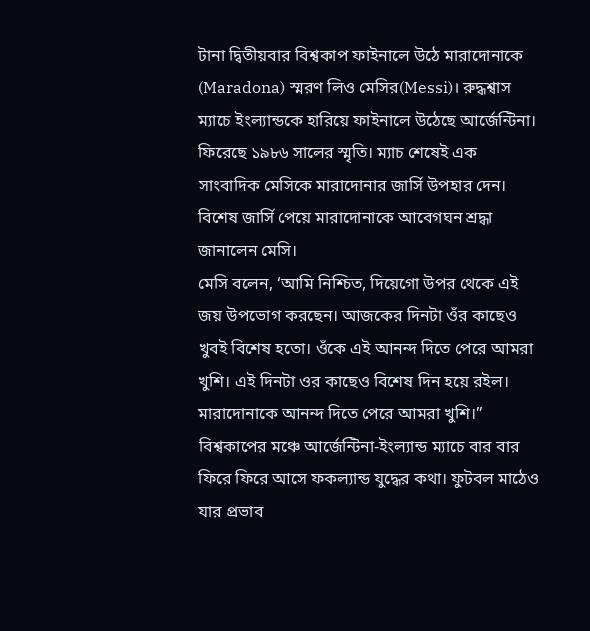টানা দ্বিতীয়বার বিশ্বকাপ ফাইনালে উঠে মারাদোনাকে (Maradona) স্মরণ লিও মেসির(Messi)। রুদ্ধশ্বাস ম্যাচে ইংল্যান্ডকে হারিয়ে ফাইনালে উঠেছে আর্জেন্টিনা। ফিরেছে ১৯৮৬ সালের স্মৃতি। ম্যাচ শেষেই এক সাংবাদিক মেসিকে মারাদোনার জার্সি উপহার দেন। বিশেষ জার্সি পেয়ে মারাদোনাকে আবেগঘন শ্রদ্ধা জানালেন মেসি।
মেসি বলেন, ‘আমি নিশ্চিত, দিয়েগো উপর থেকে এই জয় উপভোগ করছেন। আজকের দিনটা ওঁর কাছেও খুবই বিশেষ হতো। ওঁকে এই আনন্দ দিতে পেরে আমরা খুশি। এই দিনটা ওর কাছেও বিশেষ দিন হয়ে রইল। মারাদোনাকে আনন্দ দিতে পেরে আমরা খুশি।”
বিশ্বকাপের মঞ্চে আর্জেন্টিনা-ইংল্যান্ড ম্যাচে বার বার ফিরে ফিরে আসে ফকল্যান্ড যুদ্ধের কথা। ফুটবল মাঠেও যার প্রভাব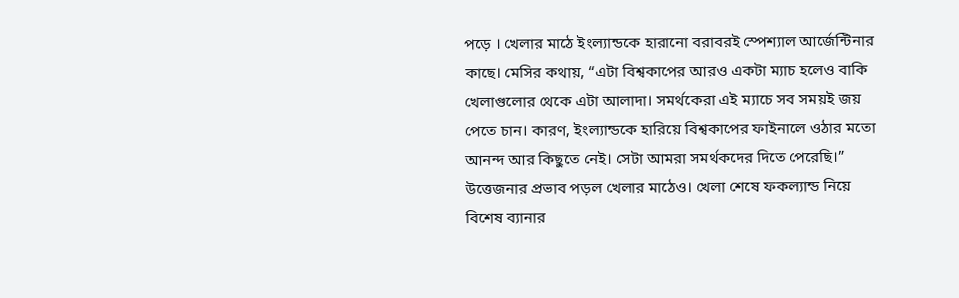পড়ে । খেলার মাঠে ইংল্যান্ডকে হারানো বরাবরই স্পেশ্যাল আর্জেন্টিনার কাছে। মেসির কথায়, “এটা বিশ্বকাপের আরও একটা ম্যাচ হলেও বাকি খেলাগুলোর থেকে এটা আলাদা। সমর্থকেরা এই ম্যাচে সব সময়ই জয় পেতে চান। কারণ, ইংল্যান্ডকে হারিয়ে বিশ্বকাপের ফাইনালে ওঠার মতো আনন্দ আর কিছুতে নেই। সেটা আমরা সমর্থকদের দিতে পেরেছি।”
উত্তেজনার প্রভাব পড়ল খেলার মাঠেও। খেলা শেষে ফকল্যান্ড নিয়ে বিশেষ ব্যানার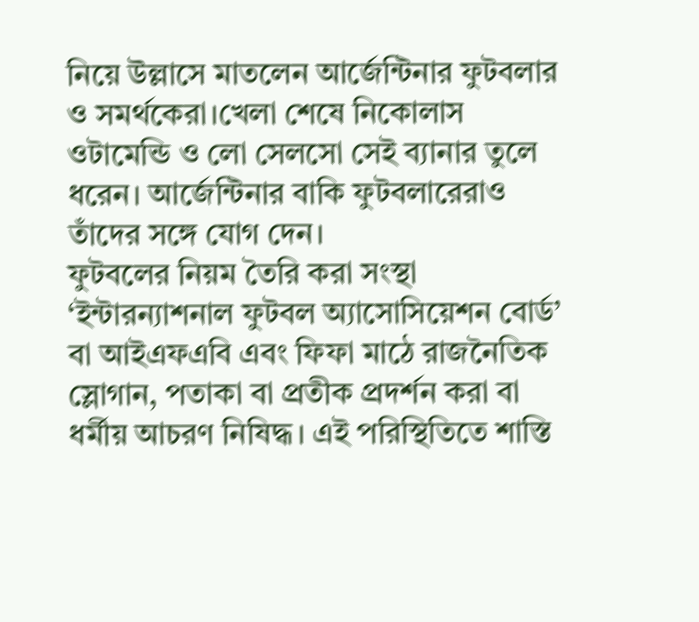নিয়ে উল্লাসে মাতলেন আর্জেন্টিনার ফুটবলার ও সমর্থকেরা।খেলা শেষে নিকোলাস ওটামেন্ডি ও লো সেলসো সেই ব্যানার তুলে ধরেন। আর্জেন্টিনার বাকি ফুটবলারেরাও তাঁদের সঙ্গে যোগ দেন।
ফুটবলের নিয়ম তৈরি করা সংস্থা ‘ইন্টারন্যাশনাল ফুটবল অ্যাসোসিয়েশন বোর্ড’ বা আইএফএবি এবং ফিফা মাঠে রাজনৈতিক স্লোগান, পতাকা বা প্রতীক প্রদর্শন করা বা ধর্মীয় আচরণ নিষিদ্ধ। এই পরিস্থিতিতে শাস্তি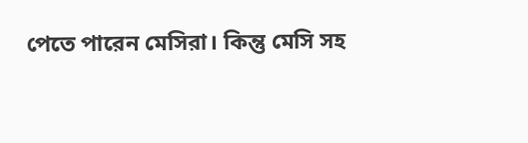পেতে পারেন মেসিরা। কিন্তু মেসি সহ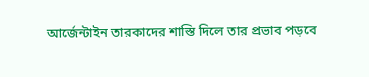আর্জেন্টাইন তারকাদের শাস্তি দিলে তার প্রভাব পড়বে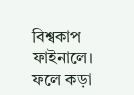বিশ্বকাপ ফাইনালে। ফলে কড়া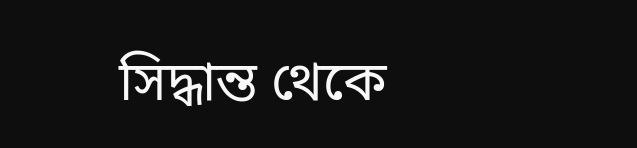সিদ্ধান্ত থেকে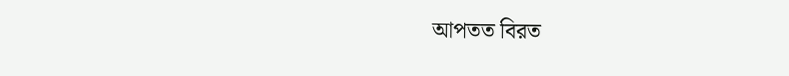আপতত বিরত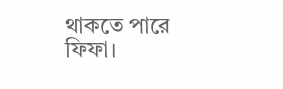থাকতে পারে ফিফা।